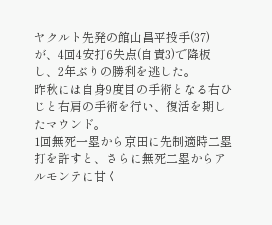ヤクルト先発の館山昌平投手(37)が、4回4安打6失点(自責3)で降板し、2年ぶりの勝利を逃した。
昨秋には自身9度目の手術となる右ひじと右肩の手術を行い、復活を期したマウンド。
1回無死一塁から京田に先制適時二塁打を許すと、さらに無死二塁からアルモンテに甘く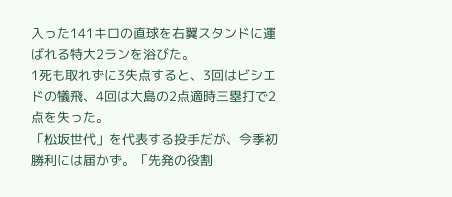入った141キロの直球を右翼スタンドに運ばれる特大2ランを浴びた。
1死も取れずに3失点すると、3回はビシエドの犠飛、4回は大島の2点適時三塁打で2点を失った。
「松坂世代」を代表する投手だが、今季初勝利には届かず。「先発の役割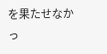を果たせなかっ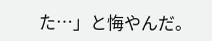た…」と悔やんだ。